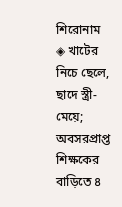শিরোনাম
◈ খাটের নিচে ছেলে, ছাদে স্ত্রী-মেয়ে; অবসরপ্রাপ্ত শিক্ষকের বাড়িতে ৪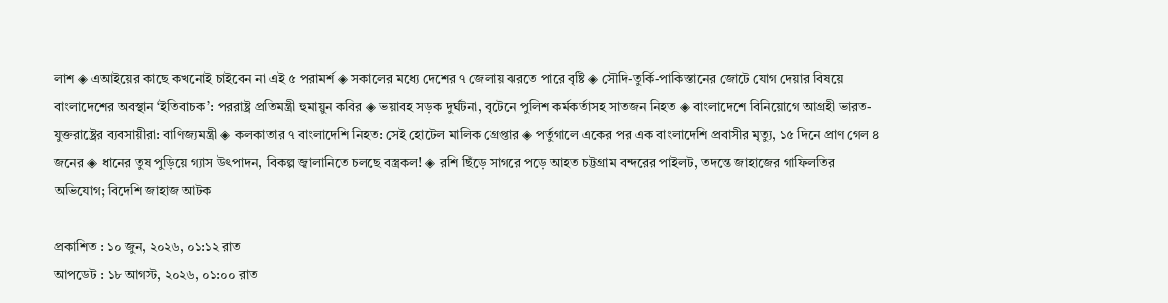লাশ ◈ এআইয়ের কাছে কখনোই চাইবেন না এই ৫ পরামর্শ ◈ সকালের মধ্যে দেশের ৭ জেলায় ঝরতে পারে বৃষ্টি ◈ সৌদি-তুর্কি-পাকিস্তানের জোটে যোগ দেয়ার বিষয়ে বাংলাদেশের অবস্থান ‘ইতিবাচক’: পররাষ্ট্র প্রতিমন্ত্রী হুমায়ুন কবির ◈ ভয়াবহ সড়ক দুর্ঘটনা, বৃটেনে পুলিশ কর্মকর্তাসহ সাতজন নিহত ◈ বাংলাদেশে বিনিয়োগে আগ্রহী ভারত-যুক্তরাষ্ট্রের ব্যবসায়ীরা: বাণিজ্যমন্ত্রী ◈ কলকাতার ৭ বাংলাদেশি নিহত: সেই হোটেল মালিক গ্রেপ্তার ◈ পর্তুগালে একের পর এক বাংলাদেশি প্রবাসীর মৃত্যু, ১৫ দিনে প্রাণ গেল ৪ জনের ◈ ধানের তুষ পুড়িয়ে গ্যাস উৎপাদন, বিকল্প জ্বালানিতে চলছে বস্ত্রকল! ◈ রশি ছিঁড়ে সাগরে পড়ে আহত চট্টগ্রাম বন্দরের পাইলট, তদন্তে জাহাজের গাফিলতির অভিযোগ; বিদেশি জাহাজ আটক

প্রকাশিত : ১০ জুন, ২০২৬, ০১:১২ রাত
আপডেট : ১৮ আগস্ট, ২০২৬, ০১:০০ রাত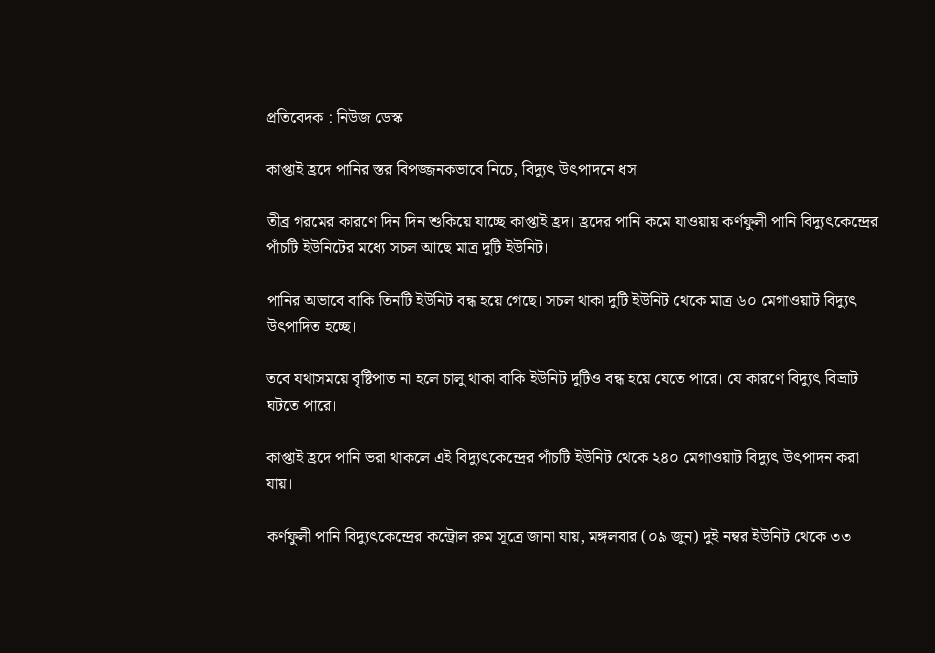প্রতিবেদক : নিউজ ডেস্ক

কাপ্তাই হ্রদে পানির স্তর বিপজ্জনকভাবে নিচে, বিদ্যুৎ উৎপাদনে ধস

তীব্র গরমের কারণে দিন দিন শুকিয়ে যাচ্ছে কাপ্তাই হ্রদ। হ্রদের পানি কমে যাওয়ায় কর্ণফুলী পানি বিদ্যুৎকেন্দ্রের পাঁচটি ইউনিটের মধ্যে সচল আছে মাত্র দুটি ইউনিট।

পানির অভাবে বাকি তিনটি ইউনিট বন্ধ হয়ে গেছে। সচল থাকা দুটি ইউনিট থেকে মাত্র ৬০ মেগাওয়াট বিদ্যুৎ উৎপাদিত হচ্ছে।

তবে যথাসময়ে বৃষ্টিপাত না হলে চালু থাকা বাকি ইউনিট দুটিও বন্ধ হয়ে যেতে পারে। যে কারণে বিদ্যুৎ বিভ্রাট ঘটতে পারে।

কাপ্তাই হ্রদে পানি ভরা থাকলে এই বিদ্যুৎকেন্দ্রের পাঁচটি ইউনিট থেকে ২৪০ মেগাওয়াট বিদ্যুৎ উৎপাদন করা যায়।

কর্ণফুলী পানি বিদ্যুৎকেন্দ্রের কন্ট্রোল রুম সূত্রে জানা যায়, মঙ্গলবার (০৯ জুন) দুই নম্বর ইউনিট থেকে ৩৩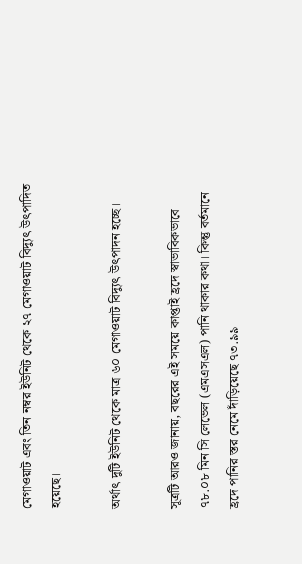মেগাওয়াট এবং তিন নম্বর ইউনিট থেকে ২৭ মেগাওয়াট বিদ্যুৎ উৎপাদিত হয়েছে।

অর্থাৎ দুটি ইউনিট থেকে মাত্র ৬০ মেগাওয়াট বিদ্যুৎ উৎপাদন হচ্ছে।

সূত্রটি আরও জানায়, বছরের এই সময়ে কাপ্তাই হ্রদে স্বাভাবিকভাবে ৭৮.০৮ মিন সি লেভেল (এমএসএল) পানি থাকার কথা। কিন্তু বর্তমানে হ্রদে পানির স্তর নেমে দাঁড়িয়েছে ৭৩.৯৯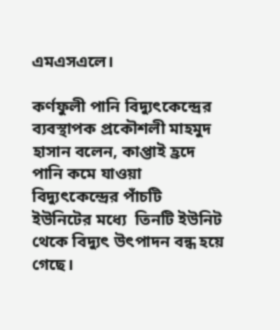এমএসএলে।

কর্ণফুলী পানি বিদ্যুৎকেন্দ্রের ব্যবস্থাপক প্রকৌশলী মাহমুদ হাসান বলেন, কাপ্তাই হ্রদে পানি কমে যাওয়া বিদ্যুৎকেন্দ্রের পাঁচটি  ইউনিটের মধ্যে  তিনটি ইউনিট থেকে বিদ্যুৎ উৎপাদন বন্ধ হয়ে গেছে।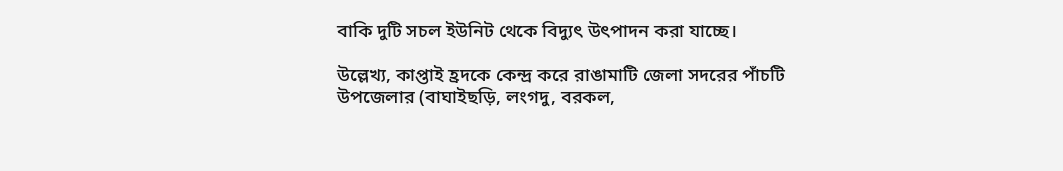বাকি দুটি সচল ইউনিট থেকে বিদ্যুৎ উৎপাদন করা যাচ্ছে।

উল্লেখ্য, কাপ্তাই হ্রদকে কেন্দ্র করে রাঙামাটি জেলা সদরের পাঁচটি উপজেলার (বাঘাইছড়ি, লংগদু, বরকল,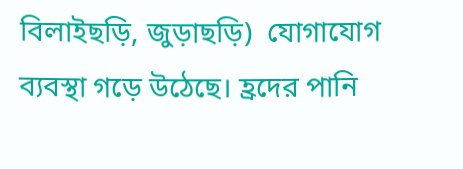বিলাইছড়ি, জুড়াছড়ি)  যোগাযোগ ব্যবস্থা গড়ে উঠেছে। হ্রদের পানি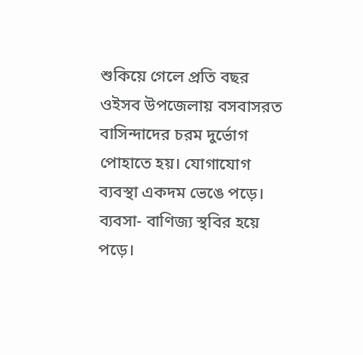শুকিয়ে গেলে প্রতি বছর ওইসব উপজেলায় বসবাসরত বাসিন্দাদের চরম দুর্ভোগ পোহাতে হয়। যোগাযোগ ব্যবস্থা একদম ভেঙে পড়ে। ব্যবসা- বাণিজ্য স্থবির হয়ে পড়ে।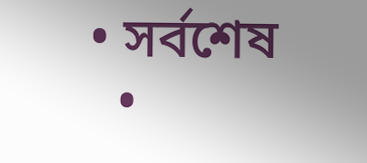• সর্বশেষ
  •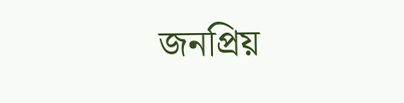জনপ্রিয়